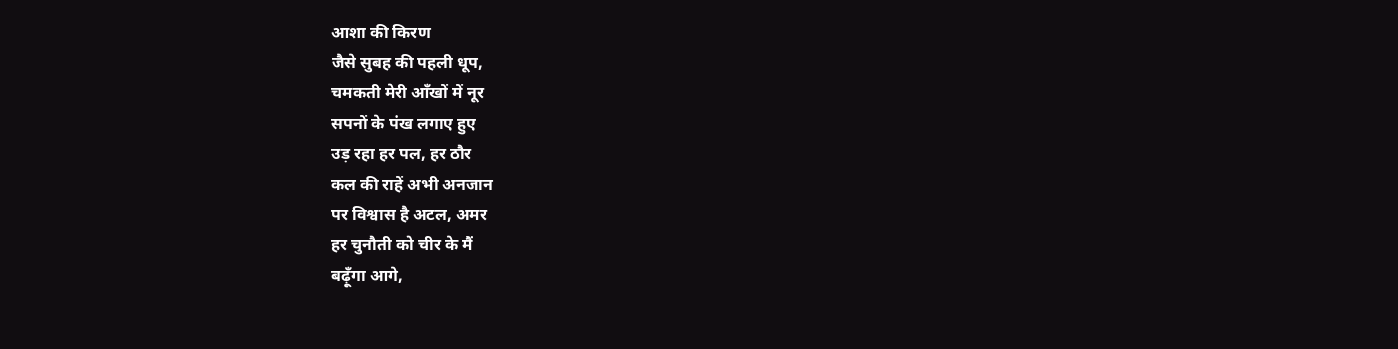आशा की किरण
जैसे सुबह की पहली धूप,
चमकती मेरी आँखों में नूर
सपनों के पंख लगाए हुए
उड़ रहा हर पल, हर ठौर
कल की राहें अभी अनजान
पर विश्वास है अटल, अमर
हर चुनौती को चीर के मैं
बढ़ूँगा आगे,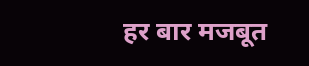हर बार मजबूत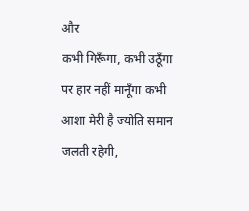और
कभी गिरूँगा, कभी उठूँगा
पर हार नहीं मानूँगा कभी
आशा मेरी है ज्योति समान
जलती रहेगी,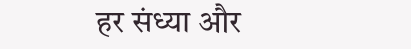हर संध्या और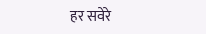हर सवेरे